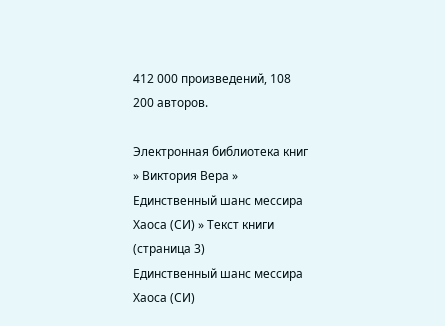412 000 произведений, 108 200 авторов.

Электронная библиотека книг » Виктория Вера » Единственный шанс мессира Хаоса (СИ) » Текст книги (страница 3)
Единственный шанс мессира Хаоса (СИ)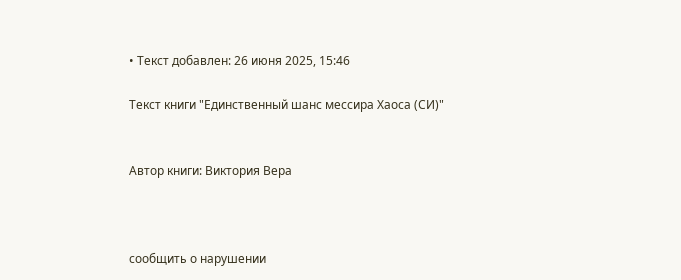• Текст добавлен: 26 июня 2025, 15:46

Текст книги "Единственный шанс мессира Хаоса (СИ)"


Автор книги: Виктория Вера



сообщить о нарушении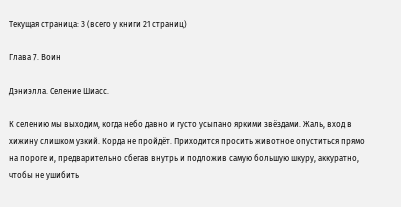Текущая страница: 3 (всего у книги 21 страниц)

Глава 7. Воин

Дэниэлла. Селение Шиасс.

К селению мы выходим, когда небо давно и густо усыпано яркими звёздами. Жаль, вход в хижину слишком узкий. Корда не пройдёт. Приходится просить животное опуститься прямо на пороге и, предварительно сбегав внутрь и подложив самую большую шкуру, аккуратно, чтобы не ушибить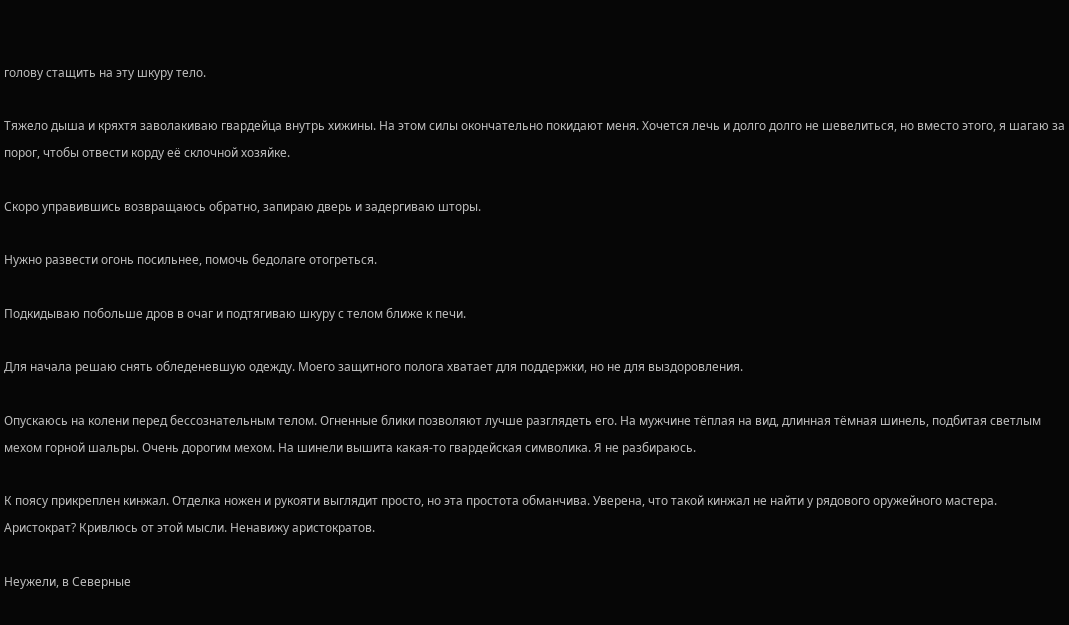голову стащить на эту шкуру тело.

Тяжело дыша и кряхтя заволакиваю гвардейца внутрь хижины. На этом силы окончательно покидают меня. Хочется лечь и долго долго не шевелиться, но вместо этого, я шагаю за порог, чтобы отвести корду её склочной хозяйке.

Скоро управившись возвращаюсь обратно, запираю дверь и задергиваю шторы.

Нужно развести огонь посильнее, помочь бедолаге отогреться.

Подкидываю побольше дров в очаг и подтягиваю шкуру с телом ближе к печи.

Для начала решаю снять обледеневшую одежду. Моего защитного полога хватает для поддержки, но не для выздоровления.

Опускаюсь на колени перед бессознательным телом. Огненные блики позволяют лучше разглядеть его. На мужчине тёплая на вид, длинная тёмная шинель, подбитая светлым мехом горной шальры. Очень дорогим мехом. На шинели вышита какая-то гвардейская символика. Я не разбираюсь.

К поясу прикреплен кинжал. Отделка ножен и рукояти выглядит просто, но эта простота обманчива. Уверена, что такой кинжал не найти у рядового оружейного мастера. Аристократ? Кривлюсь от этой мысли. Ненавижу аристократов.

Неужели, в Северные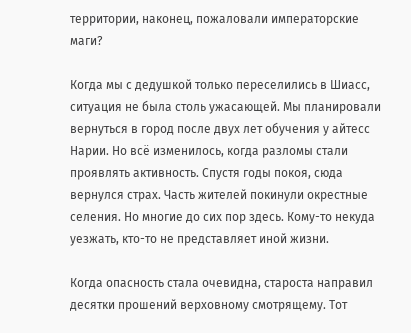территории, наконец, пожаловали императорские маги?

Когда мы с дедушкой только переселились в Шиасс, ситуация не была столь ужасающей. Мы планировали вернуться в город после двух лет обучения у айтесс Нарии. Но всё изменилось, когда разломы стали проявлять активность. Спустя годы покоя, сюда вернулся страх. Часть жителей покинули окрестные селения. Но многие до сих пор здесь. Кому-то некуда уезжать, кто-то не представляет иной жизни.

Когда опасность стала очевидна, староста направил десятки прошений верховному смотрящему. Тот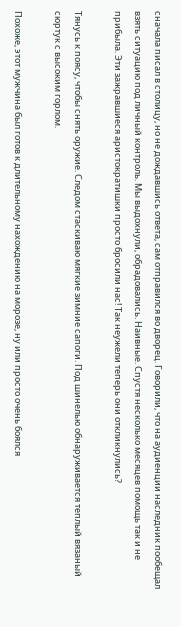сначала писал в столицу, но не дождавшись ответа, сам отправился во дворец. Говорили, что на аудиенции наследник пообещал взять ситуацию под личный контроль. Мы выдохнули, обрадовались. Наивные. Спустя несколько месяцев помощь так и не прибыла. Эти зажравшиеся аристократишки просто бросили нас! Так неужели теперь они откликнулись?

Тянусь к поясу, чтобы снять оружие. Следом стаскиваю мягкие зимние сапоги. Под шинелью обнаруживается теплый вязаный сюртук с высоким горлом.

Похоже, этот мужчина был готов к длительному нахождению на морозе, ну или просто очень боялся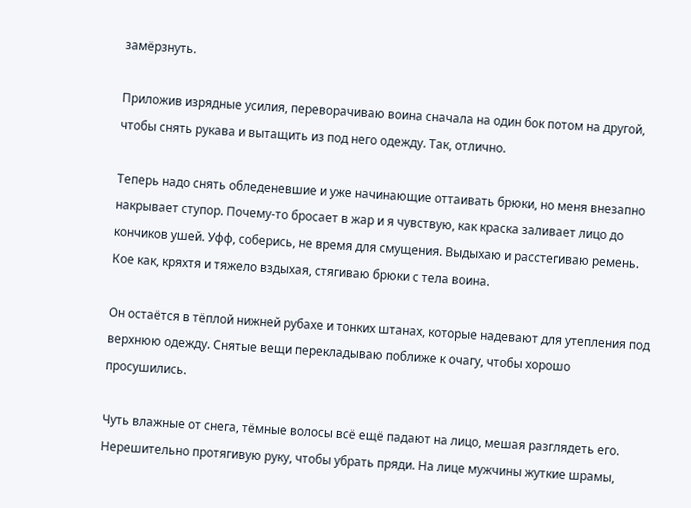замёрзнуть.

Приложив изрядные усилия, переворачиваю воина сначала на один бок потом на другой, чтобы снять рукава и вытащить из под него одежду. Так, отлично.

Теперь надо снять обледеневшие и уже начинающие оттаивать брюки, но меня внезапно накрывает ступор. Почему-то бросает в жар и я чувствую, как краска заливает лицо до кончиков ушей. Уфф, соберись, не время для смущения. Выдыхаю и расстегиваю ремень. Кое как, кряхтя и тяжело вздыхая, стягиваю брюки с тела воина.

Он остаётся в тёплой нижней рубахе и тонких штанах, которые надевают для утепления под верхнюю одежду. Снятые вещи перекладываю поближе к очагу, чтобы хорошо просушились.

Чуть влажные от снега, тёмные волосы всё ещё падают на лицо, мешая разглядеть его. Нерешительно протягивую руку, чтобы убрать пряди. На лице мужчины жуткие шрамы,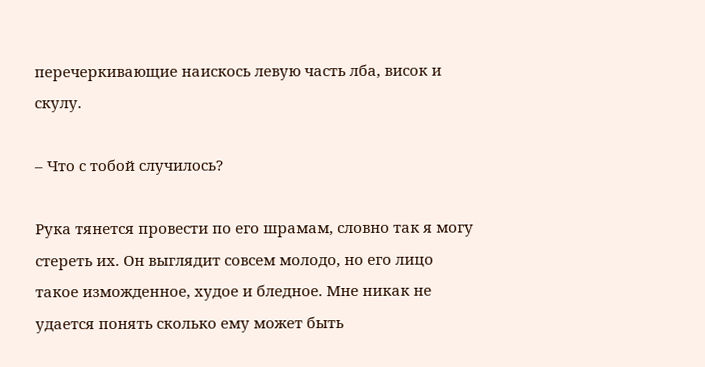перечеркивающие наискось левую часть лба, висок и скулу.

– Что с тобой случилось?

Рука тянется провести по его шрамам, словно так я могу стереть их. Он выглядит совсем молодо, но его лицо такое изможденное, худое и бледное. Мне никак не удается понять сколько ему может быть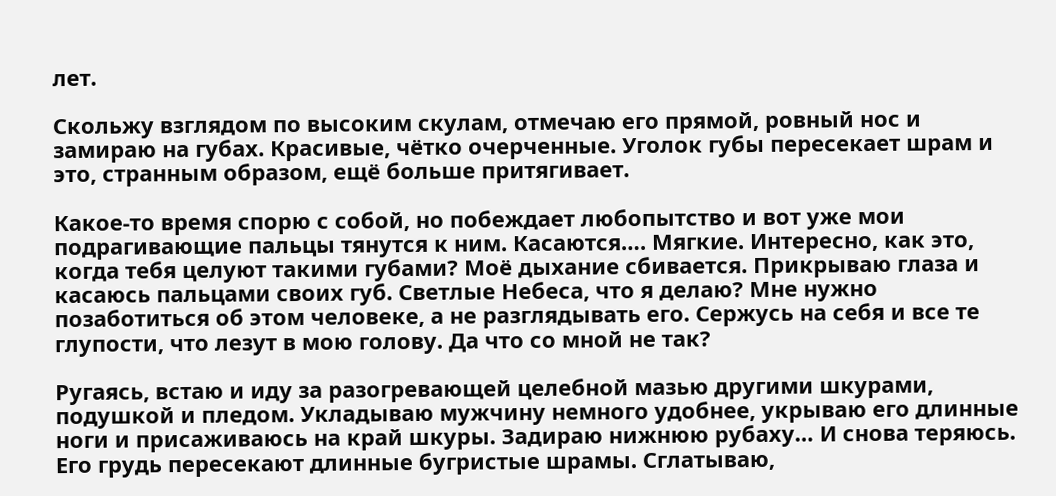лет.

Скольжу взглядом по высоким скулам, отмечаю его прямой, ровный нос и замираю на губах. Красивые, чётко очерченные. Уголок губы пересекает шрам и это, странным образом, ещё больше притягивает.

Какое-то время спорю с собой, но побеждает любопытство и вот уже мои подрагивающие пальцы тянутся к ним. Касаются…. Мягкие. Интересно, как это, когда тебя целуют такими губами? Моё дыхание сбивается. Прикрываю глаза и касаюсь пальцами своих губ. Светлые Небеса, что я делаю? Мне нужно позаботиться об этом человеке, а не разглядывать его. Сержусь на себя и все те глупости, что лезут в мою голову. Да что со мной не так?

Ругаясь, встаю и иду за разогревающей целебной мазью другими шкурами, подушкой и пледом. Укладываю мужчину немного удобнее, укрываю его длинные ноги и присаживаюсь на край шкуры. Задираю нижнюю рубаху… И снова теряюсь. Его грудь пересекают длинные бугристые шрамы. Сглатываю,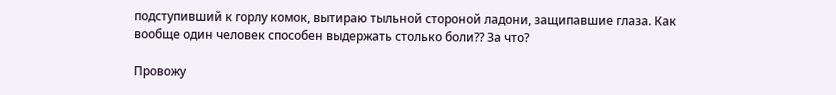подступивший к горлу комок, вытираю тыльной стороной ладони, защипавшие глаза. Как вообще один человек способен выдержать столько боли?? За что?

Провожу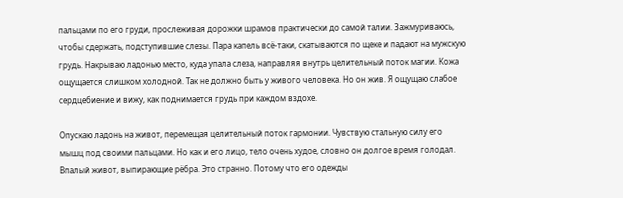пальцами по его груди, прослеживая дорожки шрамов практически до самой талии. Зажмуриваюсь, чтобы сдержать, подступившие слезы. Пара капель всё-таки, скатываются по щеке и падают на мужскую грудь. Накрываю ладонью место, куда упала слеза, направляя внутрь целительный поток магии. Кожа ощущается слишком холодной. Так не должно быть у живого человека. Но он жив. Я ощущаю слабое сердцебиение и вижу, как поднимается грудь при каждом вздохе.

Опускаю ладонь на живот, перемещая целительный поток гармонии. Чувствую стальную силу его мышц под своими пальцами. Но как и его лицо, тело очень худое, словно он долгое время голодал. Впалый живот, выпирающие рёбра. Это странно. Потому что его одежды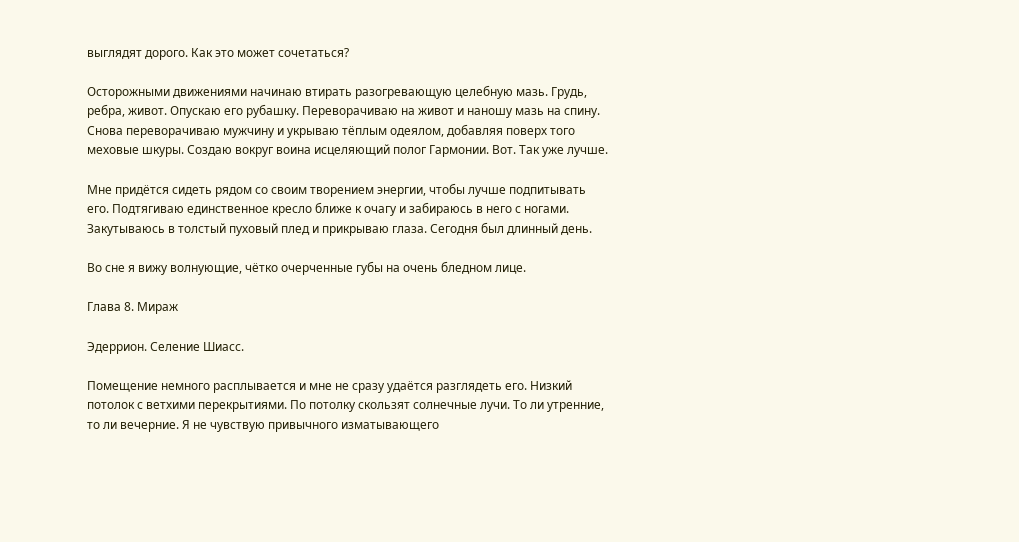выглядят дорого. Как это может сочетаться?

Осторожными движениями начинаю втирать разогревающую целебную мазь. Грудь, ребра, живот. Опускаю его рубашку. Переворачиваю на живот и наношу мазь на спину. Снова переворачиваю мужчину и укрываю тёплым одеялом, добавляя поверх того меховые шкуры. Создаю вокруг воина исцеляющий полог Гармонии. Вот. Так уже лучше.

Мне придётся сидеть рядом со своим творением энергии, чтобы лучше подпитывать его. Подтягиваю единственное кресло ближе к очагу и забираюсь в него с ногами. Закутываюсь в толстый пуховый плед и прикрываю глаза. Сегодня был длинный день.

Во сне я вижу волнующие, чётко очерченные губы на очень бледном лице.

Глава 8. Мираж

Эдеррион. Селение Шиасс.

Помещение немного расплывается и мне не сразу удаётся разглядеть его. Низкий потолок с ветхими перекрытиями. По потолку скользят солнечные лучи. То ли утренние, то ли вечерние. Я не чувствую привычного изматывающего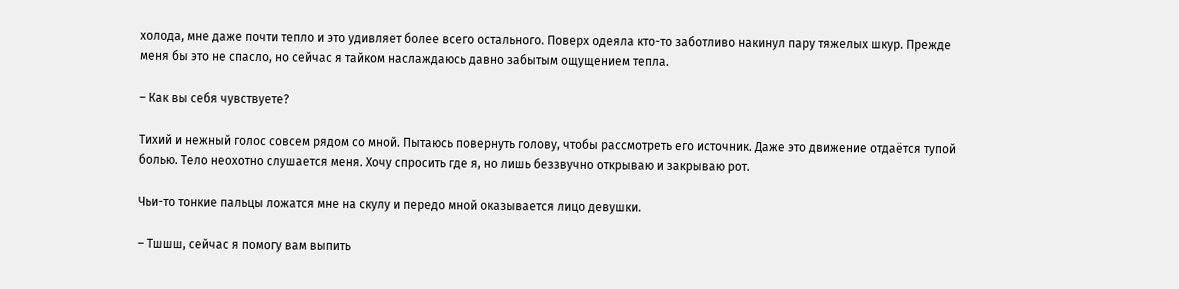холода, мне даже почти тепло и это удивляет более всего остального. Поверх одеяла кто-то заботливо накинул пару тяжелых шкур. Прежде меня бы это не спасло, но сейчас я тайком наслаждаюсь давно забытым ощущением тепла.

– Как вы себя чувствуете?

Тихий и нежный голос совсем рядом со мной. Пытаюсь повернуть голову, чтобы рассмотреть его источник. Даже это движение отдаётся тупой болью. Тело неохотно слушается меня. Хочу спросить где я, но лишь беззвучно открываю и закрываю рот.

Чьи-то тонкие пальцы ложатся мне на скулу и передо мной оказывается лицо девушки.

– Тшшш, сейчас я помогу вам выпить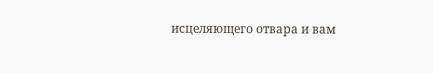исцеляющего отвара и вам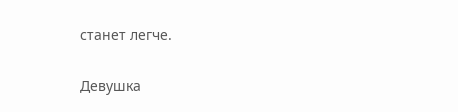станет легче.

Девушка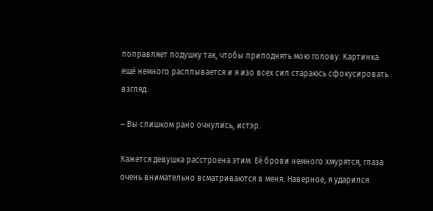поправляет подушку так, чтобы приподнять мою голову. Картинка ещё немного расплывается и я изо всех сил стараюсь сфокусировать взгляд.

– Вы слишком рано очнулись, истэр.

Кажется девушка расстроена этим. Её брови немного хмурятся, глаза очень внимательно всматриваются в меня. Наверное, я ударился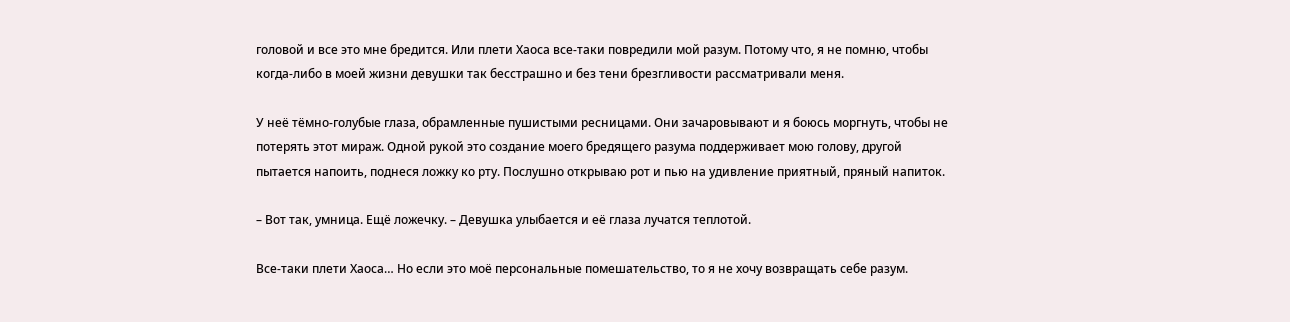головой и все это мне бредится. Или плети Хаоса все-таки повредили мой разум. Потому что, я не помню, чтобы когда-либо в моей жизни девушки так бесстрашно и без тени брезгливости рассматривали меня.

У неё тёмно-голубые глаза, обрамленные пушистыми ресницами. Они зачаровывают и я боюсь моргнуть, чтобы не потерять этот мираж. Одной рукой это создание моего бредящего разума поддерживает мою голову, другой пытается напоить, поднеся ложку ко рту. Послушно открываю рот и пью на удивление приятный, пряный напиток.

– Вот так, умница. Ещё ложечку. – Девушка улыбается и её глаза лучатся теплотой.

Все-таки плети Хаоса… Но если это моё персональные помешательство, то я не хочу возвращать себе разум.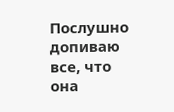Послушно допиваю все, что она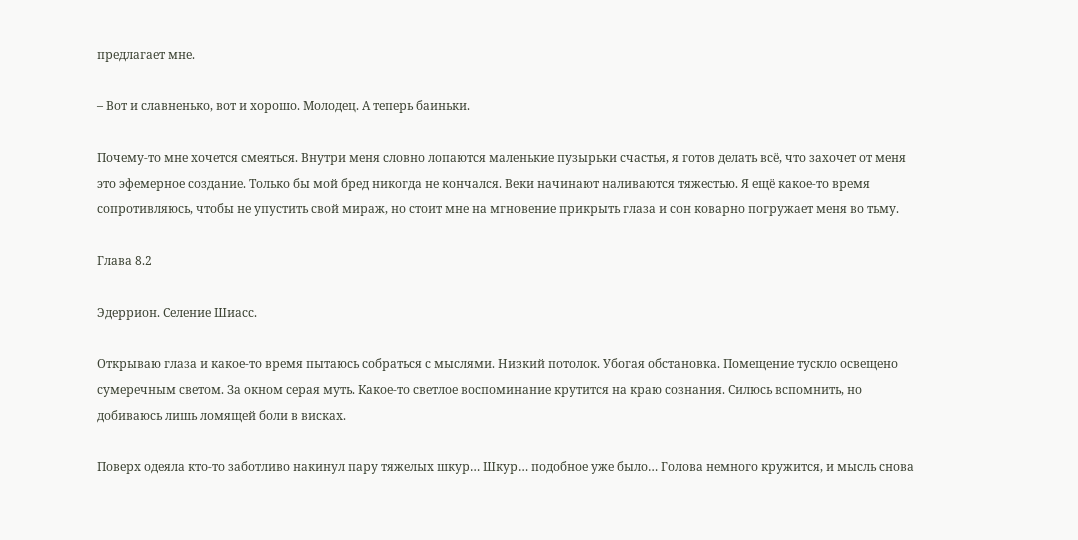предлагает мне.

– Вот и славненько, вот и хорошо. Молодец. А теперь баиньки.

Почему-то мне хочется смеяться. Внутри меня словно лопаются маленькие пузырьки счастья, я готов делать всё, что захочет от меня это эфемерное создание. Только бы мой бред никогда не кончался. Веки начинают наливаются тяжестью. Я ещё какое-то время сопротивляюсь, чтобы не упустить свой мираж, но стоит мне на мгновение прикрыть глаза и сон коварно погружает меня во тьму.

Глава 8.2

Эдеррион. Селение Шиасс.

Открываю глаза и какое-то время пытаюсь собраться с мыслями. Низкий потолок. Убогая обстановка. Помещение тускло освещено сумеречным светом. За окном серая муть. Какое-то светлое воспоминание крутится на краю сознания. Силюсь вспомнить, но добиваюсь лишь ломящей боли в висках.

Поверх одеяла кто-то заботливо накинул пару тяжелых шкур… Шкур… подобное уже было… Голова немного кружится, и мысль снова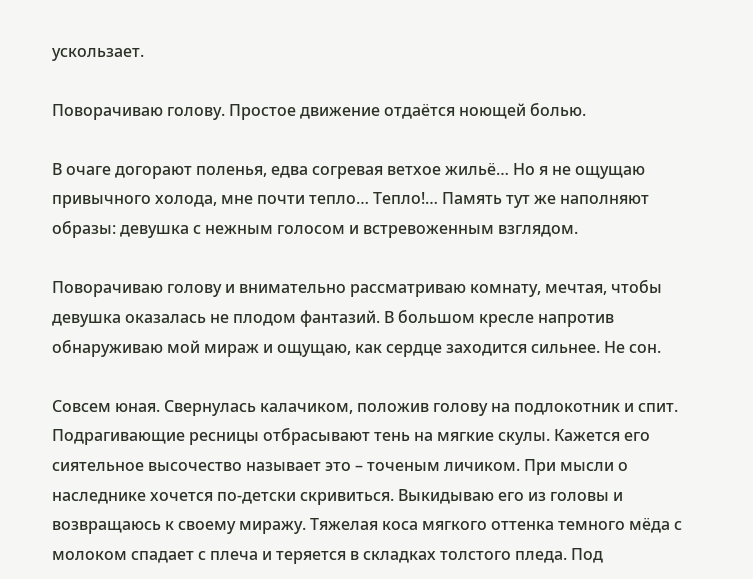ускользает.

Поворачиваю голову. Простое движение отдаётся ноющей болью.

В очаге догорают поленья, едва согревая ветхое жильё… Но я не ощущаю привычного холода, мне почти тепло… Тепло!… Память тут же наполняют образы: девушка с нежным голосом и встревоженным взглядом.

Поворачиваю голову и внимательно рассматриваю комнату, мечтая, чтобы девушка оказалась не плодом фантазий. В большом кресле напротив обнаруживаю мой мираж и ощущаю, как сердце заходится сильнее. Не сон.

Совсем юная. Свернулась калачиком, положив голову на подлокотник и спит. Подрагивающие ресницы отбрасывают тень на мягкие скулы. Кажется его сиятельное высочество называет это – точеным личиком. При мысли о наследнике хочется по-детски скривиться. Выкидываю его из головы и возвращаюсь к своему миражу. Тяжелая коса мягкого оттенка темного мёда с молоком спадает с плеча и теряется в складках толстого пледа. Под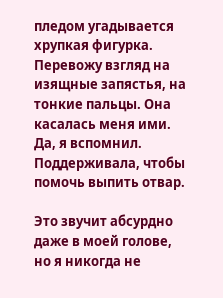пледом угадывается хрупкая фигурка. Перевожу взгляд на изящные запястья, на тонкие пальцы. Она касалась меня ими. Да, я вспомнил. Поддерживала, чтобы помочь выпить отвар.

Это звучит абсурдно даже в моей голове, но я никогда не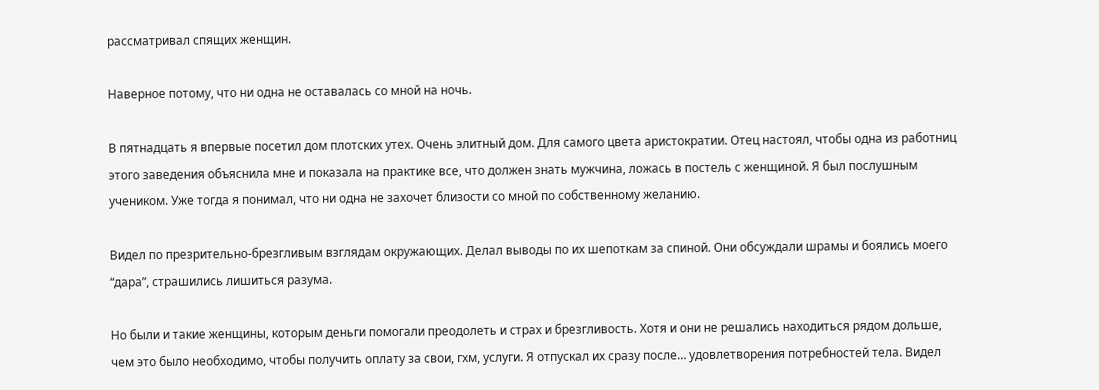рассматривал спящих женщин.

Наверное потому, что ни одна не оставалась со мной на ночь.

В пятнадцать я впервые посетил дом плотских утех. Очень элитный дом. Для самого цвета аристократии. Отец настоял, чтобы одна из работниц этого заведения объяснила мне и показала на практике все, что должен знать мужчина, ложась в постель с женщиной. Я был послушным учеником. Уже тогда я понимал, что ни одна не захочет близости со мной по собственному желанию.

Видел по презрительно-брезгливым взглядам окружающих. Делал выводы по их шепоткам за спиной. Они обсуждали шрамы и боялись моего “дара”, страшились лишиться разума.

Но были и такие женщины, которым деньги помогали преодолеть и страх и брезгливость. Хотя и они не решались находиться рядом дольше, чем это было необходимо, чтобы получить оплату за свои, гхм, услуги. Я отпускал их сразу после… удовлетворения потребностей тела. Видел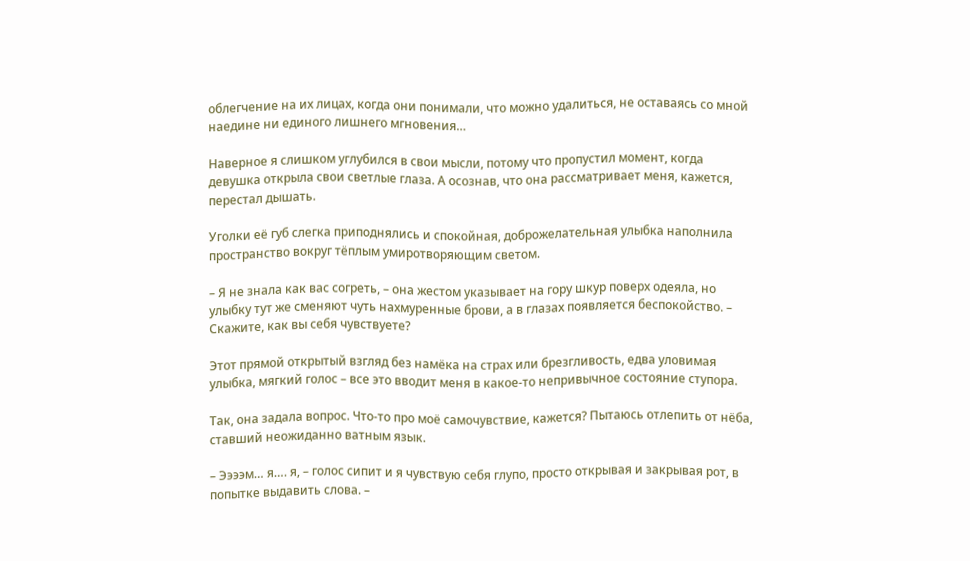облегчение на их лицах, когда они понимали, что можно удалиться, не оставаясь со мной наедине ни единого лишнего мгновения…

Наверное я слишком углубился в свои мысли, потому что пропустил момент, когда девушка открыла свои светлые глаза. А осознав, что она рассматривает меня, кажется, перестал дышать.

Уголки её губ слегка приподнялись и спокойная, доброжелательная улыбка наполнила пространство вокруг тёплым умиротворяющим светом.

– Я не знала как вас согреть, – она жестом указывает на гору шкур поверх одеяла, но улыбку тут же сменяют чуть нахмуренные брови, а в глазах появляется беспокойство. – Скажите, как вы себя чувствуете?

Этот прямой открытый взгляд без намёка на страх или брезгливость, едва уловимая улыбка, мягкий голос – все это вводит меня в какое-то непривычное состояние ступора.

Так, она задала вопрос. Что-то про моё самочувствие, кажется? Пытаюсь отлепить от нёба, ставший неожиданно ватным язык.

– Ээээм… я…. я, – голос сипит и я чувствую себя глупо, просто открывая и закрывая рот, в попытке выдавить слова. –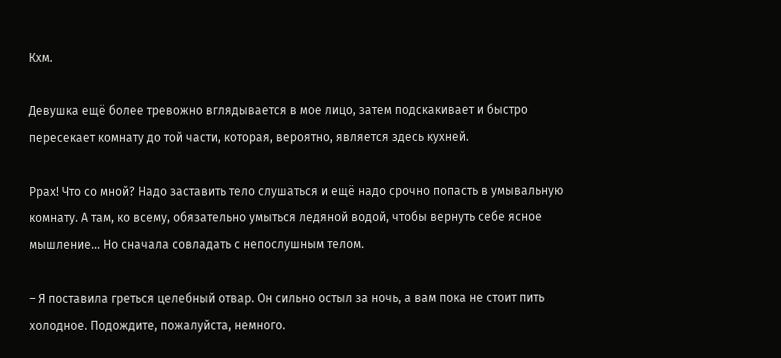Кхм.

Девушка ещё более тревожно вглядывается в мое лицо, затем подскакивает и быстро пересекает комнату до той части, которая, вероятно, является здесь кухней.

Ррах! Что со мной? Надо заставить тело слушаться и ещё надо срочно попасть в умывальную комнату. А там, ко всему, обязательно умыться ледяной водой, чтобы вернуть себе ясное мышление… Но сначала совладать с непослушным телом.

– Я поставила греться целебный отвар. Он сильно остыл за ночь, а вам пока не стоит пить холодное. Подождите, пожалуйста, немного.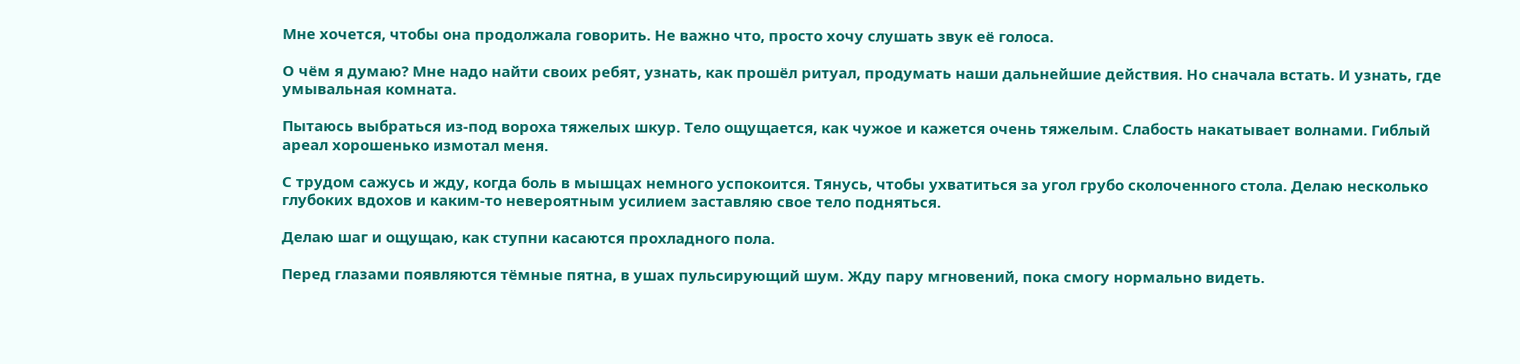Мне хочется, чтобы она продолжала говорить. Не важно что, просто хочу слушать звук её голоса.

О чём я думаю? Мне надо найти своих ребят, узнать, как прошёл ритуал, продумать наши дальнейшие действия. Но сначала встать. И узнать, где умывальная комната.

Пытаюсь выбраться из-под вороха тяжелых шкур. Тело ощущается, как чужое и кажется очень тяжелым. Слабость накатывает волнами. Гиблый ареал хорошенько измотал меня.

С трудом сажусь и жду, когда боль в мышцах немного успокоится. Тянусь, чтобы ухватиться за угол грубо сколоченного стола. Делаю несколько глубоких вдохов и каким-то невероятным усилием заставляю свое тело подняться.

Делаю шаг и ощущаю, как ступни касаются прохладного пола.

Перед глазами появляются тёмные пятна, в ушах пульсирующий шум. Жду пару мгновений, пока смогу нормально видеть.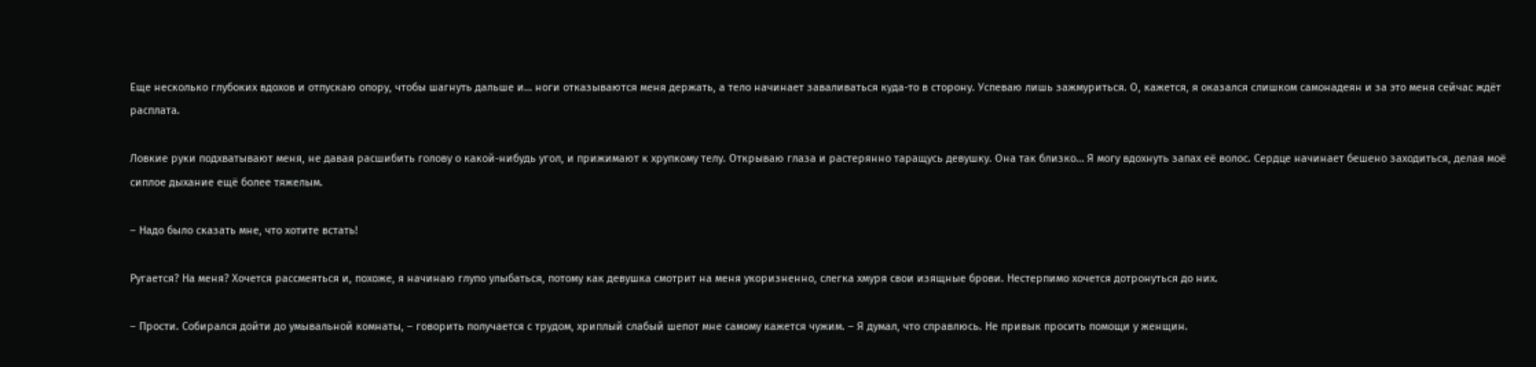Еще несколько глубоких вдохов и отпускаю опору, чтобы шагнуть дальше и… ноги отказываются меня держать, а тело начинает заваливаться куда-то в сторону. Успеваю лишь зажмуриться. О, кажется, я оказался слишком самонадеян и за это меня сейчас ждёт расплата.

Ловкие руки подхватывают меня, не давая расшибить голову о какой-нибудь угол, и прижимают к хрупкому телу. Открываю глаза и растерянно таращусь девушку. Она так близко… Я могу вдохнуть запах её волос. Сердце начинает бешено заходиться, делая моё сиплое дыхание ещё более тяжелым.

– Надо было сказать мне, что хотите встать!

Ругается? На меня? Хочется рассмеяться и, похоже, я начинаю глупо улыбаться, потому как девушка смотрит на меня укоризненно, слегка хмуря свои изящные брови. Нестерпимо хочется дотронуться до них.

– Прости. Собирался дойти до умывальной комнаты, – говорить получается с трудом, хриплый слабый шепот мне самому кажется чужим. – Я думал, что справлюсь. Не привык просить помощи у женщин.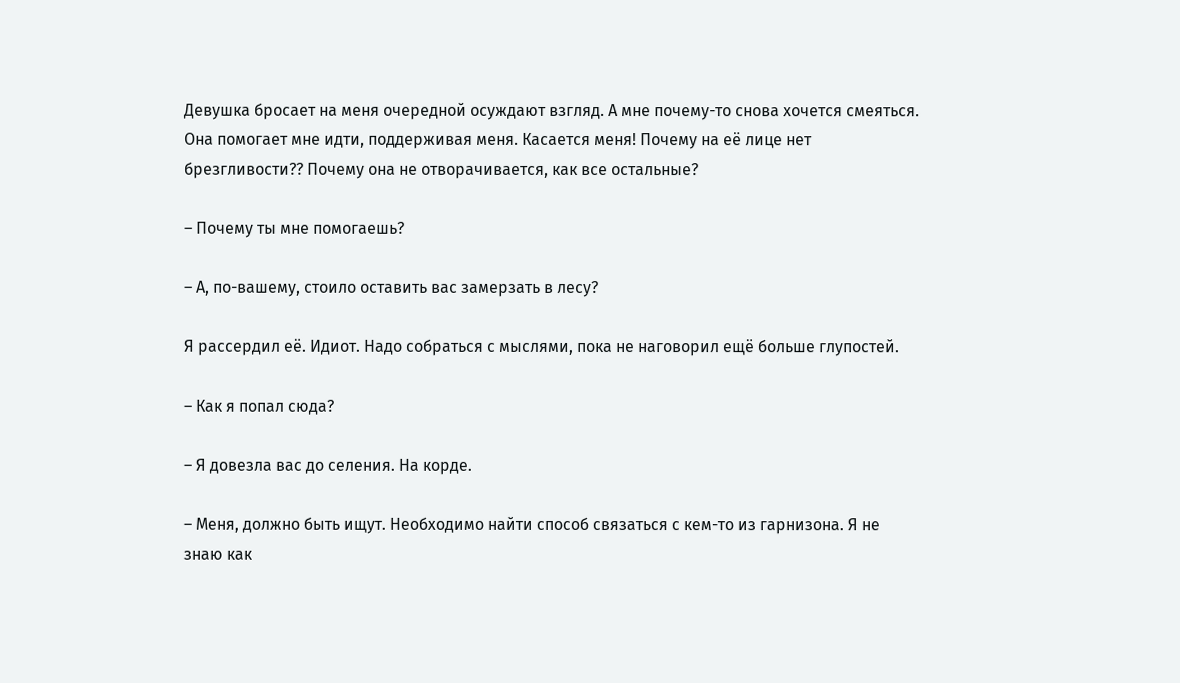Девушка бросает на меня очередной осуждают взгляд. А мне почему-то снова хочется смеяться. Она помогает мне идти, поддерживая меня. Касается меня! Почему на её лице нет брезгливости?? Почему она не отворачивается, как все остальные?

– Почему ты мне помогаешь?

– А, по-вашему, стоило оставить вас замерзать в лесу?

Я рассердил её. Идиот. Надо собраться с мыслями, пока не наговорил ещё больше глупостей.

– Как я попал сюда?

– Я довезла вас до селения. На корде.

– Меня, должно быть ищут. Необходимо найти способ связаться с кем-то из гарнизона. Я не знаю как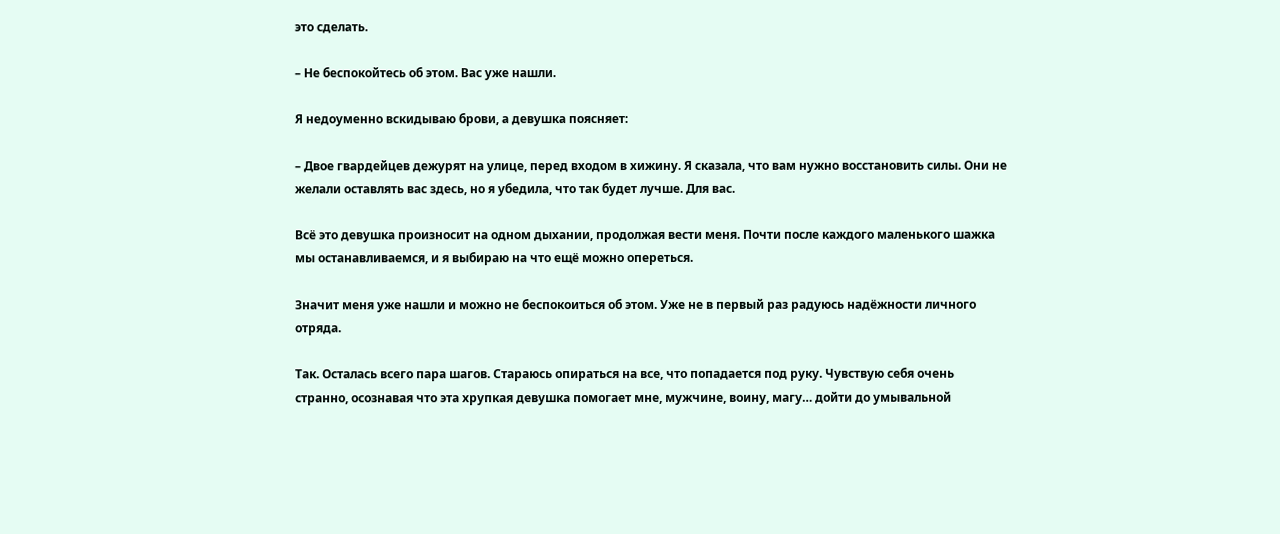это сделать.

– Не беспокойтесь об этом. Вас уже нашли.

Я недоуменно вскидываю брови, а девушка поясняет:

– Двое гвардейцев дежурят на улице, перед входом в хижину. Я сказала, что вам нужно восстановить силы. Они не желали оставлять вас здесь, но я убедила, что так будет лучше. Для вас.

Всё это девушка произносит на одном дыхании, продолжая вести меня. Почти после каждого маленького шажка мы останавливаемся, и я выбираю на что ещё можно опереться.

Значит меня уже нашли и можно не беспокоиться об этом. Уже не в первый раз радуюсь надёжности личного отряда.

Так. Осталась всего пара шагов. Стараюсь опираться на все, что попадается под руку. Чувствую себя очень странно, осознавая что эта хрупкая девушка помогает мне, мужчине, воину, магу… дойти до умывальной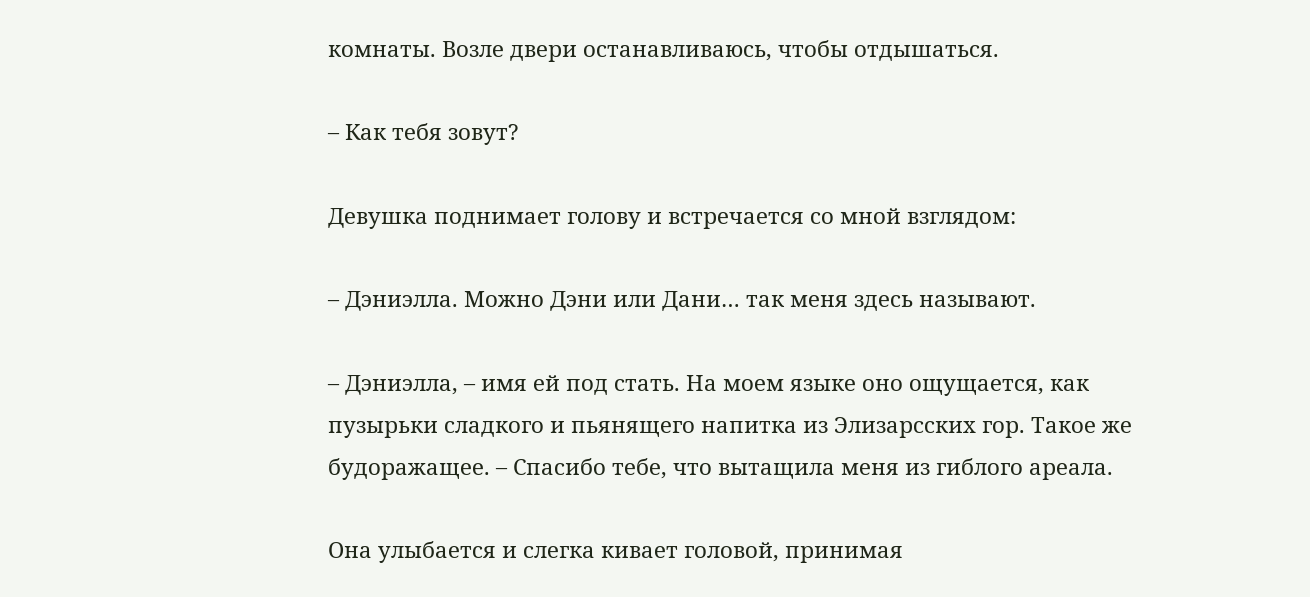комнаты. Возле двери останавливаюсь, чтобы отдышаться.

– Как тебя зовут?

Девушка поднимает голову и встречается со мной взглядом:

– Дэниэлла. Можно Дэни или Дани… так меня здесь называют.

– Дэниэлла, – имя ей под стать. На моем языке оно ощущается, как пузырьки сладкого и пьянящего напитка из Элизарсских гор. Такое же будоражащее. – Спасибо тебе, что вытащила меня из гиблого ареала.

Она улыбается и слегка кивает головой, принимая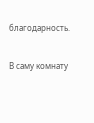благодарность.

В саму комнату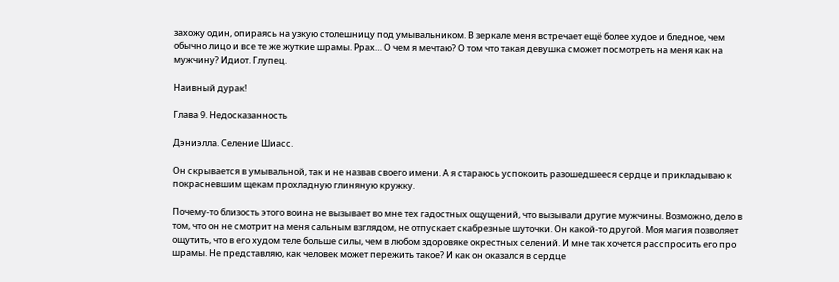захожу один, опираясь на узкую столешницу под умывальником. В зеркале меня встречает ещё более худое и бледное, чем обычно лицо и все те же жуткие шрамы. Ррах… О чем я мечтаю? О том что такая девушка сможет посмотреть на меня как на мужчину? Идиот. Глупец.

Наивный дурак!

Глава 9. Недосказанность

Дэниэлла. Селение Шиасс.

Он скрывается в умывальной, так и не назвав своего имени. А я стараюсь успокоить разошедшееся сердце и прикладываю к покрасневшим щекам прохладную глиняную кружку.

Почему-то близость этого воина не вызывает во мне тех гадостных ощущений, что вызывали другие мужчины. Возможно, дело в том, что он не смотрит на меня сальным взглядом, не отпускает скабрезные шуточки. Он какой-то другой. Моя магия позволяет ощутить, что в его худом теле больше силы, чем в любом здоровяке окрестных селений. И мне так хочется расспросить его про шрамы. Не представляю, как человек может пережить такое? И как он оказался в сердце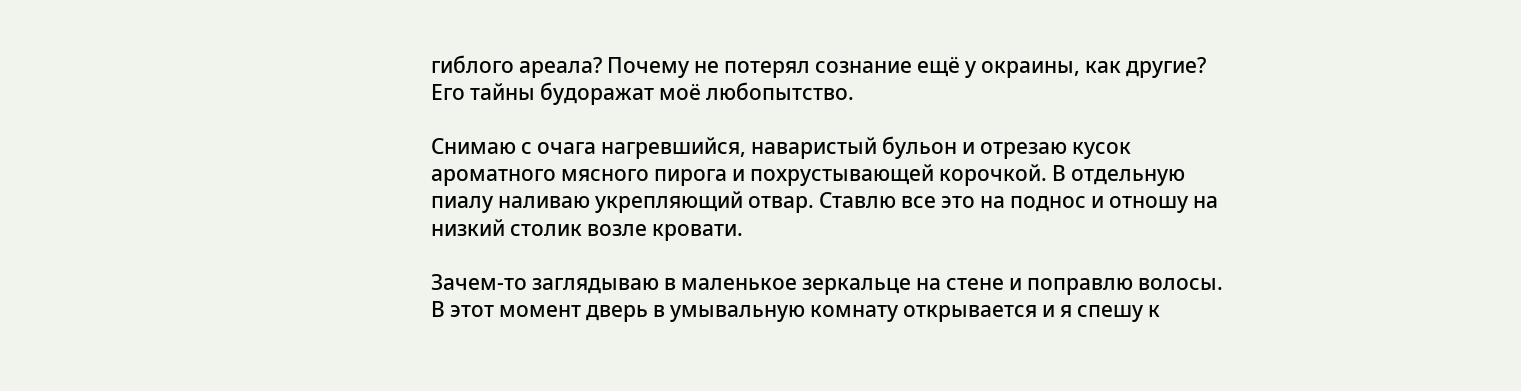гиблого ареала? Почему не потерял сознание ещё у окраины, как другие? Его тайны будоражат моё любопытство.

Снимаю с очага нагревшийся, наваристый бульон и отрезаю кусок ароматного мясного пирога и похрустывающей корочкой. В отдельную пиалу наливаю укрепляющий отвар. Ставлю все это на поднос и отношу на низкий столик возле кровати.

Зачем-то заглядываю в маленькое зеркальце на стене и поправлю волосы. В этот момент дверь в умывальную комнату открывается и я спешу к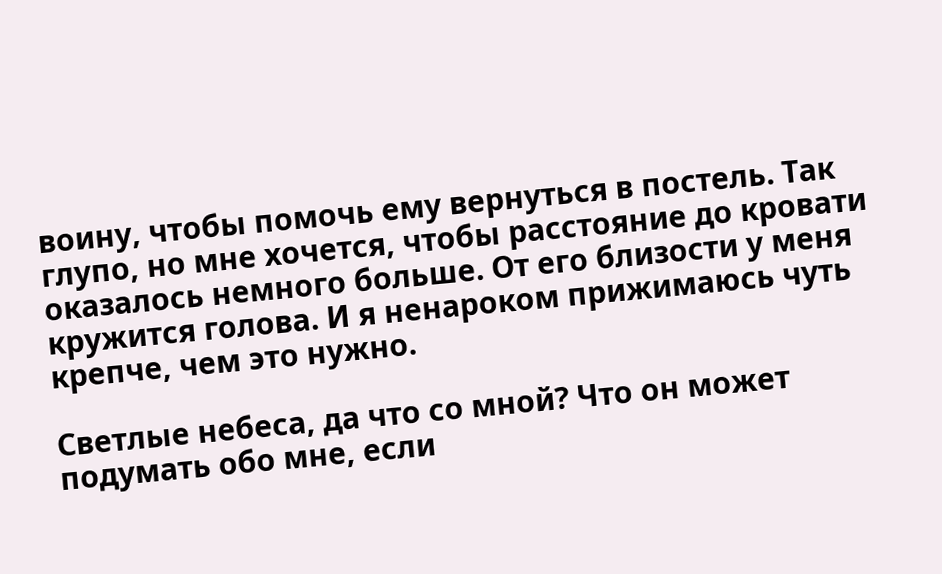воину, чтобы помочь ему вернуться в постель. Так глупо, но мне хочется, чтобы расстояние до кровати оказалось немного больше. От его близости у меня кружится голова. И я ненароком прижимаюсь чуть крепче, чем это нужно.

Светлые небеса, да что со мной? Что он может подумать обо мне, если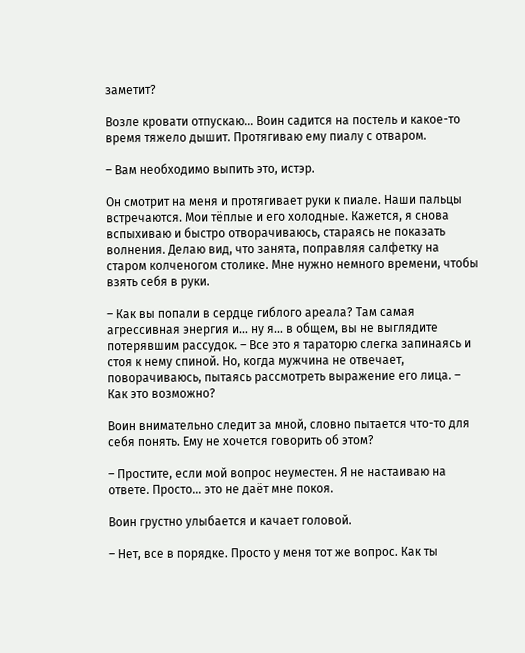заметит?

Возле кровати отпускаю… Воин садится на постель и какое-то время тяжело дышит. Протягиваю ему пиалу с отваром.

– Вам необходимо выпить это, истэр.

Он смотрит на меня и протягивает руки к пиале. Наши пальцы встречаются. Мои тёплые и его холодные. Кажется, я снова вспыхиваю и быстро отворачиваюсь, стараясь не показать волнения. Делаю вид, что занята, поправляя салфетку на старом колченогом столике. Мне нужно немного времени, чтобы взять себя в руки.

– Как вы попали в сердце гиблого ареала? Там самая агрессивная энергия и… ну я… в общем, вы не выглядите потерявшим рассудок. – Все это я тараторю слегка запинаясь и стоя к нему спиной. Но, когда мужчина не отвечает, поворачиваюсь, пытаясь рассмотреть выражение его лица. – Как это возможно?

Воин внимательно следит за мной, словно пытается что-то для себя понять. Ему не хочется говорить об этом?

– Простите, если мой вопрос неуместен. Я не настаиваю на ответе. Просто… это не даёт мне покоя.

Воин грустно улыбается и качает головой.

– Нет, все в порядке. Просто у меня тот же вопрос. Как ты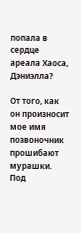попала в сердце ареала Хаоса, Дэниэлла?

От того, как он произносит мое имя позвоночник прошибают мурашки. Под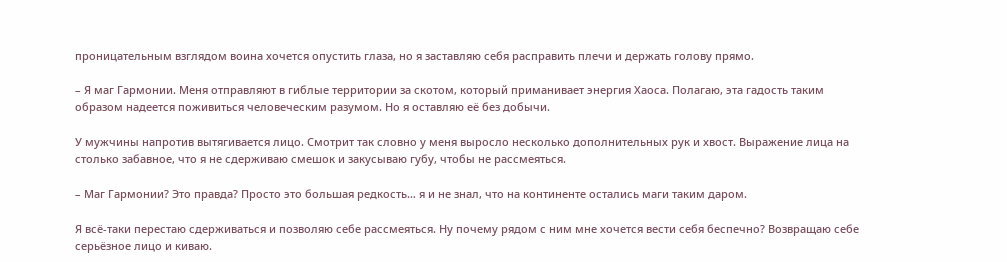проницательным взглядом воина хочется опустить глаза, но я заставляю себя расправить плечи и держать голову прямо.

– Я маг Гармонии. Меня отправляют в гиблые территории за скотом, который приманивает энергия Хаоса. Полагаю, эта гадость таким образом надеется поживиться человеческим разумом. Но я оставляю её без добычи.

У мужчины напротив вытягивается лицо. Смотрит так словно у меня выросло несколько дополнительных рук и хвост. Выражение лица на столько забавное, что я не сдерживаю смешок и закусываю губу, чтобы не рассмеяться.

– Маг Гармонии? Это правда? Просто это большая редкость… я и не знал, что на континенте остались маги таким даром.

Я всё-таки перестаю сдерживаться и позволяю себе рассмеяться. Ну почему рядом с ним мне хочется вести себя беспечно? Возвращаю себе серьёзное лицо и киваю.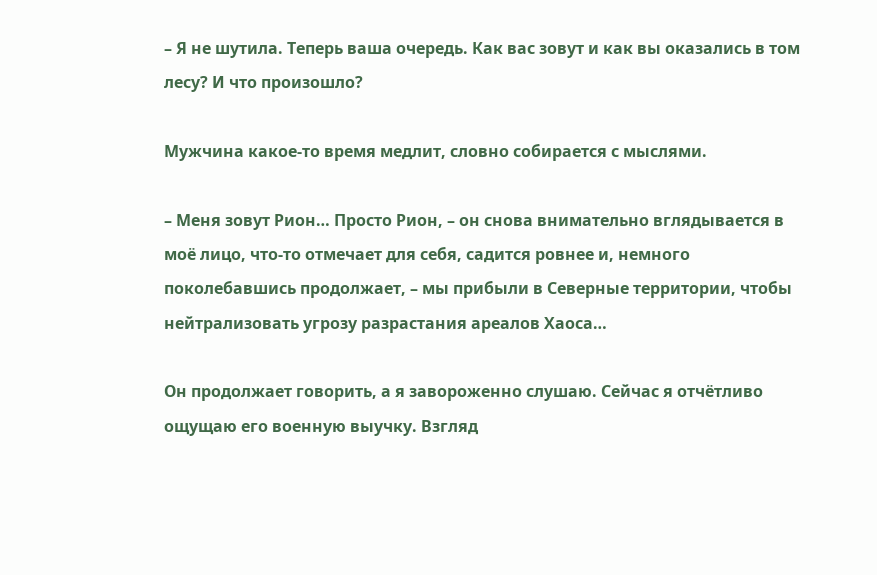– Я не шутила. Теперь ваша очередь. Как вас зовут и как вы оказались в том лесу? И что произошло?

Мужчина какое-то время медлит, словно собирается с мыслями.

– Меня зовут Рион… Просто Рион, – он снова внимательно вглядывается в моё лицо, что-то отмечает для себя, садится ровнее и, немного поколебавшись продолжает, – мы прибыли в Северные территории, чтобы нейтрализовать угрозу разрастания ареалов Хаоса…

Он продолжает говорить, а я завороженно слушаю. Сейчас я отчётливо ощущаю его военную выучку. Взгляд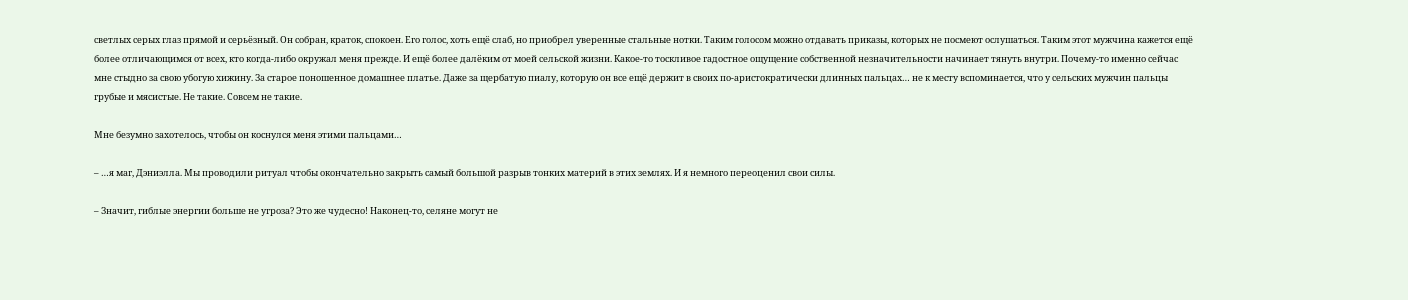светлых серых глаз прямой и серьёзный. Он собран, краток, спокоен. Его голос, хоть ещё слаб, но приобрел уверенные стальные нотки. Таким голосом можно отдавать приказы, которых не посмеют ослушаться. Таким этот мужчина кажется ещё более отличающимся от всех, кто когда-либо окружал меня прежде. И ещё более далёким от моей сельской жизни. Какое-то тоскливое гадостное ощущение собственной незначительности начинает тянуть внутри. Почему-то именно сейчас мне стыдно за свою убогую хижину. За старое поношенное домашнее платье. Даже за щербатую пиалу, которую он все ещё держит в своих по-аристократически длинных пальцах… не к месту вспоминается, что у сельских мужчин пальцы грубые и мясистые. Не такие. Совсем не такие.

Мне безумно захотелось, чтобы он коснулся меня этими пальцами…

– …я маг, Дэниэлла. Мы проводили ритуал чтобы окончательно закрыть самый большой разрыв тонких материй в этих землях. И я немного переоценил свои силы.

– Значит, гиблые энергии больше не угроза? Это же чудесно! Наконец-то, селяне могут не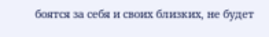боятся за себя и своих близких, не будет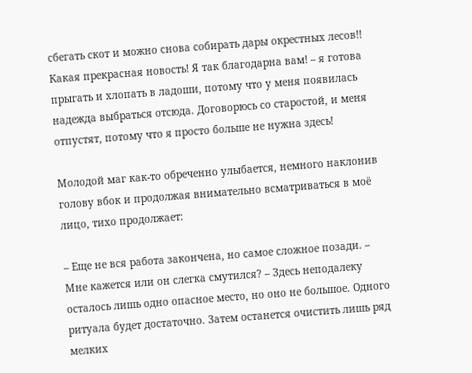сбегать скот и можно снова собирать дары окрестных лесов!! Какая прекрасная новость! Я так благодарна вам! – я готова прыгать и хлопать в ладоши, потому что у меня появилась надежда выбраться отсюда. Договорюсь со старостой, и меня отпустят, потому что я просто больше не нужна здесь!

Молодой маг как-то обреченно улыбается, немного наклонив голову вбок и продолжая внимательно всматриваться в моё лицо, тихо продолжает:

– Еще не вся работа закончена, но самое сложное позади. – Мне кажется или он слегка смутился? – Здесь неподалеку осталось лишь одно опасное место, но оно не большое. Одного ритуала будет достаточно. Затем останется очистить лишь ряд мелких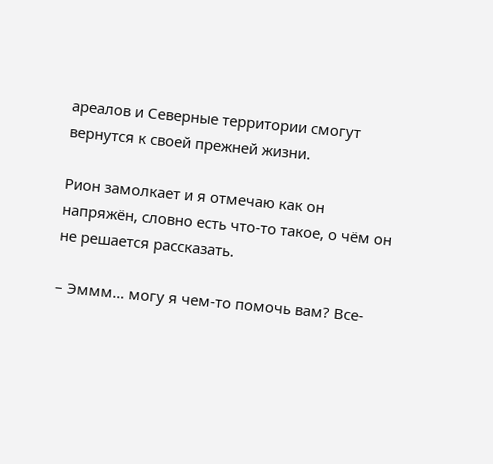ареалов и Северные территории смогут вернутся к своей прежней жизни.

Рион замолкает и я отмечаю как он напряжён, словно есть что-то такое, о чём он не решается рассказать.

– Эммм… могу я чем-то помочь вам? Все-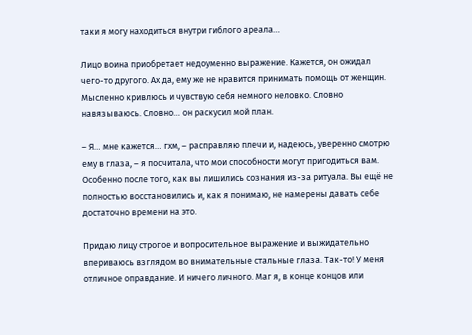таки я могу находиться внутри гиблого ареала…

Лицо воина приобретает недоуменно выражение. Кажется, он ожидал чего-то другого. Ах да, ему же не нравится принимать помощь от женщин. Мысленно кривлюсь и чувствую себя немного неловко. Словно навязываюсь. Словно… он раскусил мой план.

– Я… мне кажется… гхм, – расправляю плечи и, надеюсь, уверенно смотрю ему в глаза, – я посчитала, что мои способности могут пригодиться вам. Особенно после того, как вы лишились сознания из-за ритуала. Вы ещё не полностью восстановились и, как я понимаю, не намерены давать себе достаточно времени на это.

Придаю лицу строгое и вопросительное выражение и выжидательно впериваюсь взглядом во внимательные стальные глаза. Так-то! У меня отличное оправдание. И ничего личного. Маг я, в конце концов или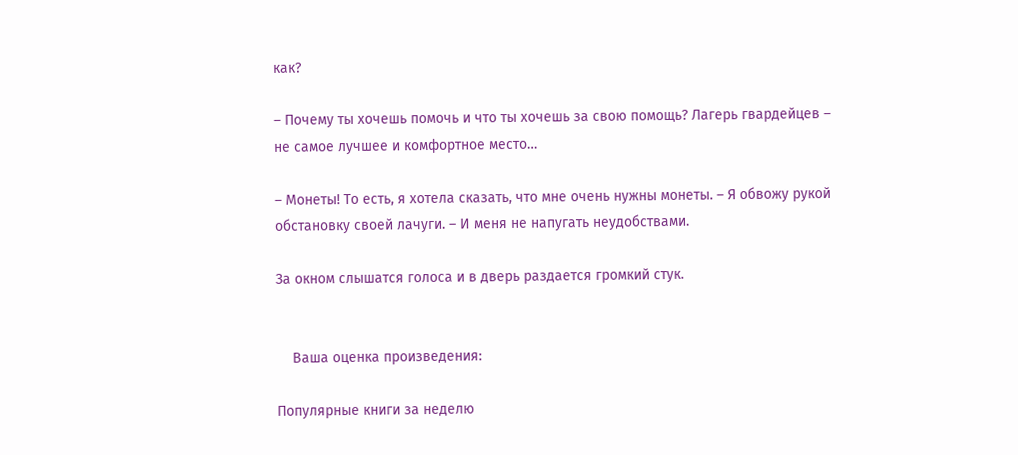как?

– Почему ты хочешь помочь и что ты хочешь за свою помощь? Лагерь гвардейцев – не самое лучшее и комфортное место…

– Монеты! То есть, я хотела сказать, что мне очень нужны монеты. – Я обвожу рукой обстановку своей лачуги. – И меня не напугать неудобствами.

За окном слышатся голоса и в дверь раздается громкий стук.


    Ваша оценка произведения:

Популярные книги за неделю